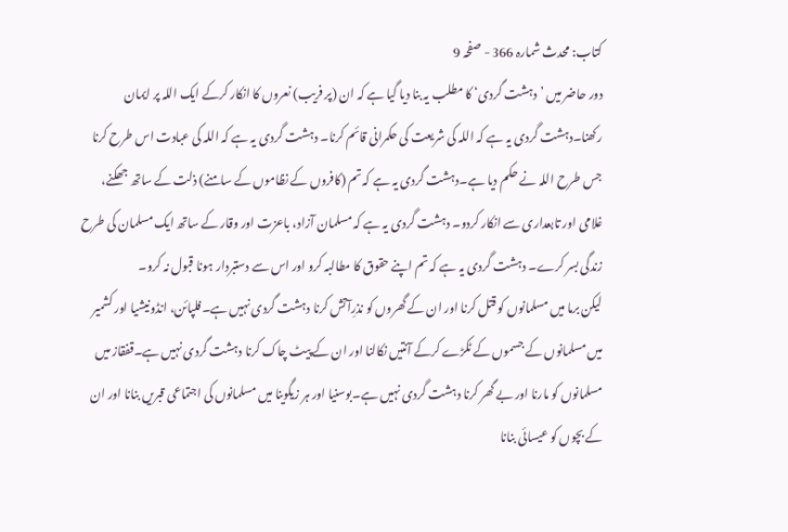کتاب: محدث شمارہ 366 - صفحہ 9
دور حاضر میں ’دہشت گردی‘ کا مطلب یہ بنا دیا گیا ہے کہ ان (پر فریب) نعروں کا انکار کرکے ایک اللہ پر ایمان رکھنا۔دہشت گردی یہ ہے کہ اللہ کی شریعت کی حکمرانی قائم کرنا۔ دہشت گردی یہ ہے کہ اللہ کی عبادت اس طرح کرنا جس طرح اللہ نے حکم دیا ہے۔دہشت گردی یہ ہے کہ تم (کافروں کے نظاموں کے سامنے) ذلت کے ساتھ جھکنے، غلامی اور تابعداری سے انکار کردو۔ دہشت گردی یہ ہے کہ مسلمان آزاد، باعزت اور وقار کے ساتھ ایک مسلمان کی طرح زندگی بسر کرے۔ دہشت گردی یہ ہے کہ تم اپنے حقوق کا مطالبہ کرو اور اس سے دستبردار ہونا قبول نہ کرو۔
لیکن برما میں مسلمانوں کو قتل کرنا اور ان کے گھروں کو نذرِآتش کرنا دہشت گردی نہیں ہے۔فلپائن، انڈونیشیا اور کشمیر میں مسلمانوں کے جسموں کے ٹکڑے کرکے آنتیں نکالنا اور ان کے پیٹ چاک کرنا دہشت گردی نہیں ہے۔قفقاز میں مسلمانوں کو مارنا اور بے گھر کرنا دہشت گردی نہیں ہے۔بوسنیا اور ہر زیگوینا میں مسلمانوں کی اجتماعی قبریں بنانا اور ان کے بچوں کو عیسائی بنانا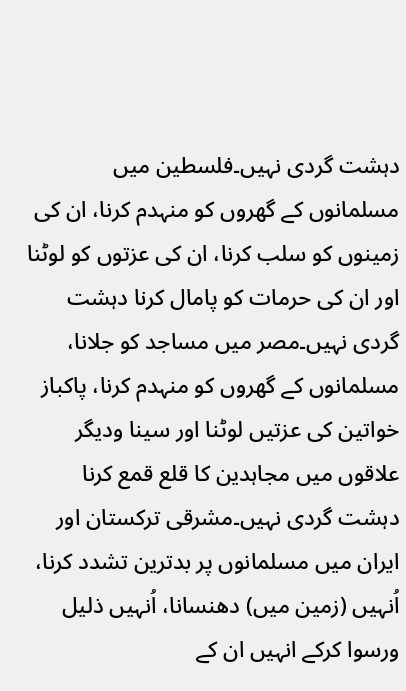دہشت گردی نہیں۔فلسطین میں مسلمانوں کے گھروں کو منہدم کرنا، ان کی زمینوں کو سلب کرنا، ان کی عزتوں کو لوٹنا اور ان کی حرمات کو پامال کرنا دہشت گردی نہیں۔مصر میں مساجد کو جلانا، مسلمانوں کے گھروں کو منہدم کرنا، پاکباز خواتین کی عزتیں لوٹنا اور سینا ودیگر علاقوں میں مجاہدین کا قلع قمع کرنا دہشت گردی نہیں۔مشرقی ترکستان اور ایران میں مسلمانوں پر بدترین تشدد کرنا، اُنہیں (زمین میں) دھنسانا، اُنہیں ذلیل ورسوا کرکے انہیں ان کے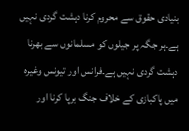بنیادی حقوق سے محروم کرنا دہشت گردی نہیں ہے۔ہر جگہ پر جیلوں کو مسلمانوں سے بھرنا دہشت گردی نہیں ہے۔فرانس اور تیونس وغیرہ میں پاکبازی کے خلاف جنگ برپا کرنا اور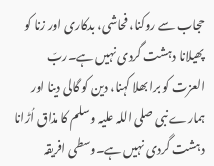حجاب سے روکنا، فحاشی، بدکاری اور زنا کو پھیلانا دہشت گردی نہیں ہے۔ربّ العزت کو برا بھلا کہنا، دین کو گالی دینا اور ہمارے نبی صلی اللہ علیہ وسلم کا مذاق اُڑانا دہشت گردی نہیں ہے۔وسطی افریقہ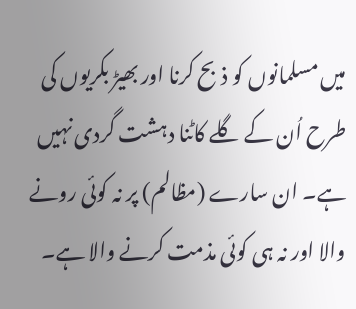میں مسلمانوں کو ذبح کرنا اور بھیڑ بکریوں کی طرح اُن کے گلے کاٹنا دہشت گردی نہیں ہے۔ ان سارے (مظالم) پر نہ کوئی رونے والا اور نہ ہی کوئی مذمت کرنے والا ہے۔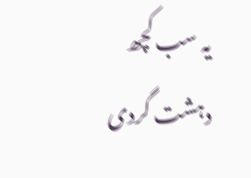یہ سب کچھ دہشت گردی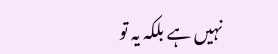نہیں ہے بلکہ یہ تو